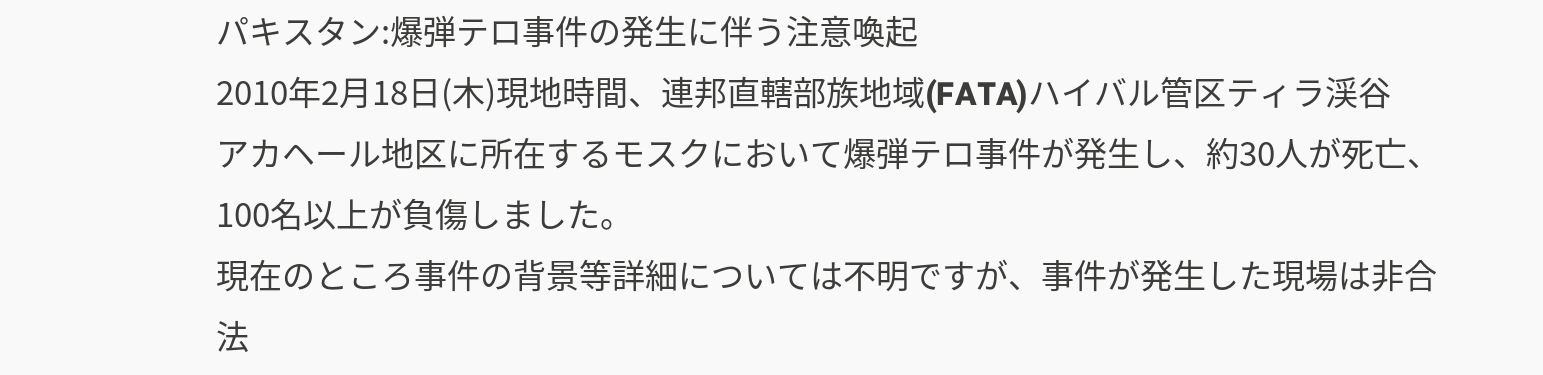パキスタン:爆弾テロ事件の発生に伴う注意喚起
2010年2月18日(木)現地時間、連邦直轄部族地域(FATA)ハイバル管区ティラ渓谷
アカヘール地区に所在するモスクにおいて爆弾テロ事件が発生し、約30人が死亡、
100名以上が負傷しました。
現在のところ事件の背景等詳細については不明ですが、事件が発生した現場は非合法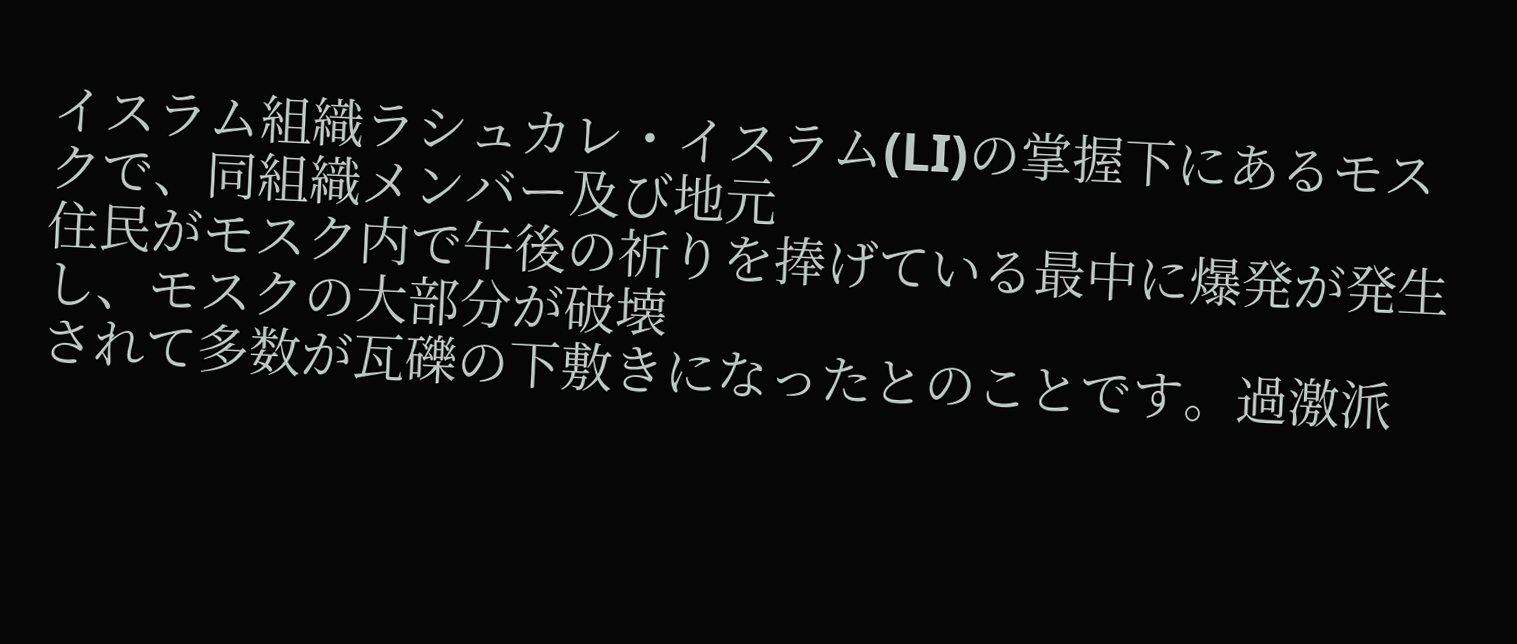イスラム組織ラシュカレ・イスラム(LI)の掌握下にあるモスクで、同組織メンバー及び地元
住民がモスク内で午後の祈りを捧げている最中に爆発が発生し、モスクの大部分が破壊
されて多数が瓦礫の下敷きになったとのことです。過激派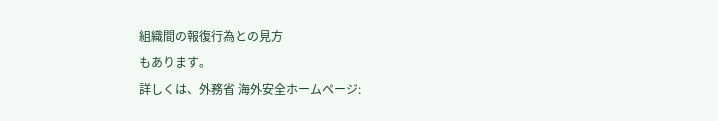組織間の報復行為との見方
もあります。
詳しくは、外務省 海外安全ホームページ: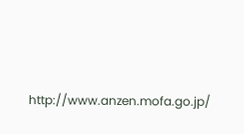http://www.anzen.mofa.go.jp/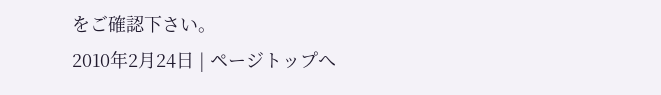をご確認下さい。
2010年2月24日 | ページトップへ